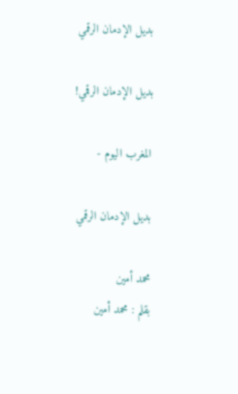بديل الإدمان الرقمي

بديل الإدمان الرقمي!

المغرب اليوم -

بديل الإدمان الرقمي

محمد أمين
بقلم : محمد أمين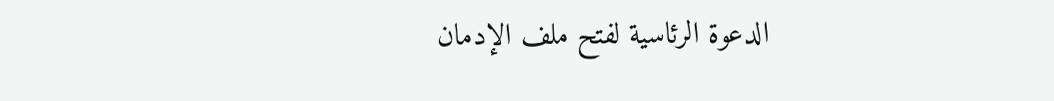الدعوة الرئاسية لفتح ملف الإدمان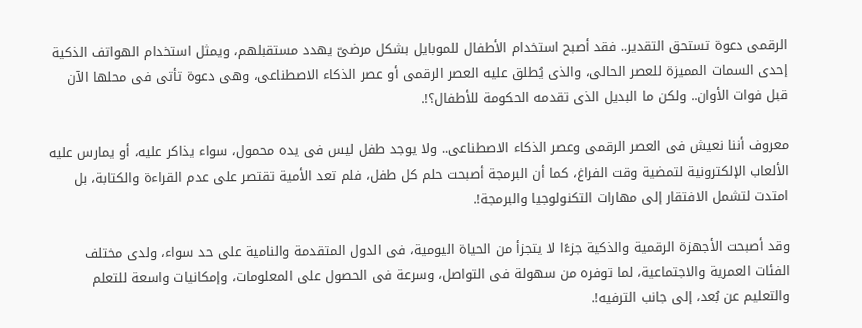الرقمى دعوة تستحق التقدير.. فقد أصبح استخدام الأطفال للموبايل بشكل مرضىّ يهدد مستقبلهم، ويمثل استخدام الهواتف الذكية إحدى السمات المميزة للعصر الحالى، والذى يُطلق عليه العصر الرقمى أو عصر الذكاء الاصطناعى، وهى دعوة تأتى فى محلها الآن قبل فوات الأوان.. ولكن ما البديل الذى تقدمه الحكومة للأطفال؟!.

معروف أننا نعيش فى العصر الرقمى وعصر الذكاء الاصطناعى.. ولا يوجد طفل ليس فى يده محمول، سواء يذاكر عليه، أو يمارس عليه الألعاب الإلكترونية لتمضية وقت الفراغ، كما أن البرمجة أصبحت حلم كل طفل، فلم تعد الأمية تقتصر على عدم القراءة والكتابة، بل امتدت لتشمل الافتقار إلى مهارات التكنولوجيا والبرمجة!.

وقد أصبحت الأجهزة الرقمية والذكية جزءًا لا يتجزأ من الحياة اليومية، فى الدول المتقدمة والنامية على حد سواء، ولدى مختلف الفئات العمرية والاجتماعية، لما توفره من سهولة فى التواصل، وسرعة فى الحصول على المعلومات، وإمكانيات واسعة للتعلم والتعليم عن بُعد، إلى جانب الترفيه!.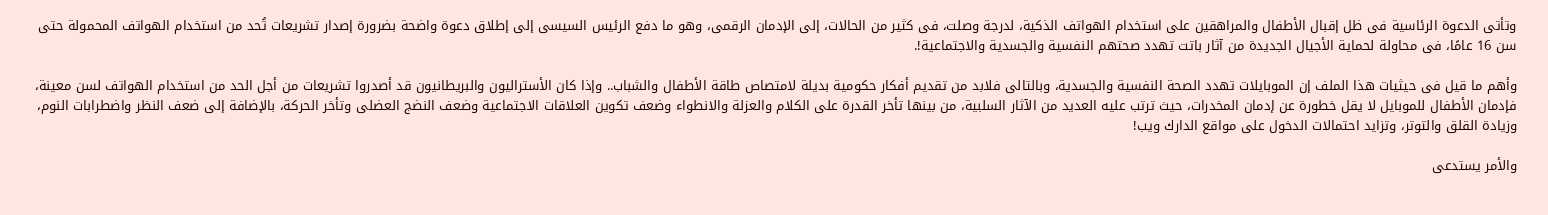وتأتى الدعوة الرئاسية فى ظل إقبال الأطفال والمراهقين على استخدام الهواتف الذكية، لدرجة وصلت، فى كثير من الحالات، إلى الإدمان الرقمى، وهو ما دفع الرئيس السيسى إلى إطلاق دعوة واضحة بضرورة إصدار تشريعات تُحد من استخدام الهواتف المحمولة حتى سن 16 عامًا، فى محاولة لحماية الأجيال الجديدة من آثار باتت تهدد صحتهم النفسية والجسدية والاجتماعية!.

وأهم ما قيل فى حيثيات هذا الملف إن الموبايلات تهدد الصحة النفسية والجسدية، وبالتالى فلابد من تقديم أفكار حكومية بديلة لامتصاص طاقة الأطفال والشباب.. وإذا كان الأستراليون والبريطانيون قد أصدروا تشريعات من أجل الحد من استخدام الهواتف لسن معينة، فإدمان الأطفال للموبايل لا يقل خطورة عن إدمان المخدرات، حيث ترتب عليه العديد من الآثار السلبية، من بينها تأخر القدرة على الكلام والعزلة والانطواء وضعف تكوين العلاقات الاجتماعية وضعف النضج العضلى وتأخر الحركة، بالإضافة إلى ضعف النظر واضطرابات النوم، وزيادة القلق والتوتر، وتزايد احتمالات الدخول على مواقع الدارك ويب!

والأمر يستدعى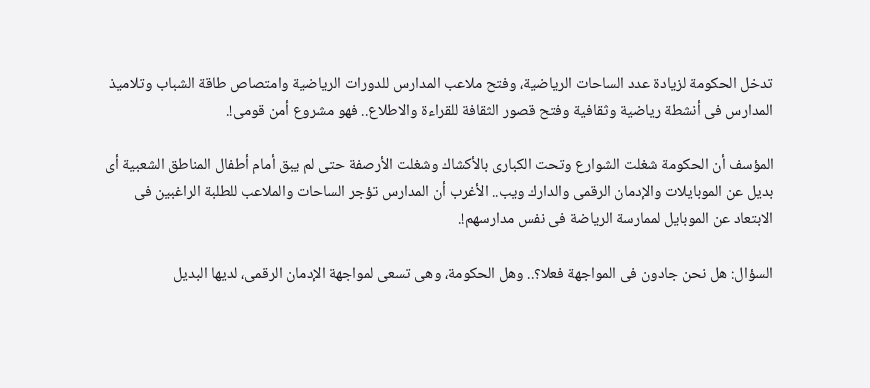تدخل الحكومة لزيادة عدد الساحات الرياضية، وفتح ملاعب المدارس للدورات الرياضية وامتصاص طاقة الشباب وتلاميذ المدارس فى أنشطة رياضية وثقافية وفتح قصور الثقافة للقراءة والاطلاع.. فهو مشروع أمن قومى!.

المؤسف أن الحكومة شغلت الشوارع وتحت الكبارى بالأكشاك وشغلت الأرصفة حتى لم يبق أمام أطفال المناطق الشعبية أى بديل عن الموبايلات والإدمان الرقمى والدارك ويب.. الأغرب أن المدارس تؤجر الساحات والملاعب للطلبة الراغبين فى الابتعاد عن الموبايل لممارسة الرياضة فى نفس مدارسهم!.

السؤال: هل نحن جادون فى المواجهة فعلا؟.. وهل الحكومة، وهى تسعى لمواجهة الإدمان الرقمى، لديها البديل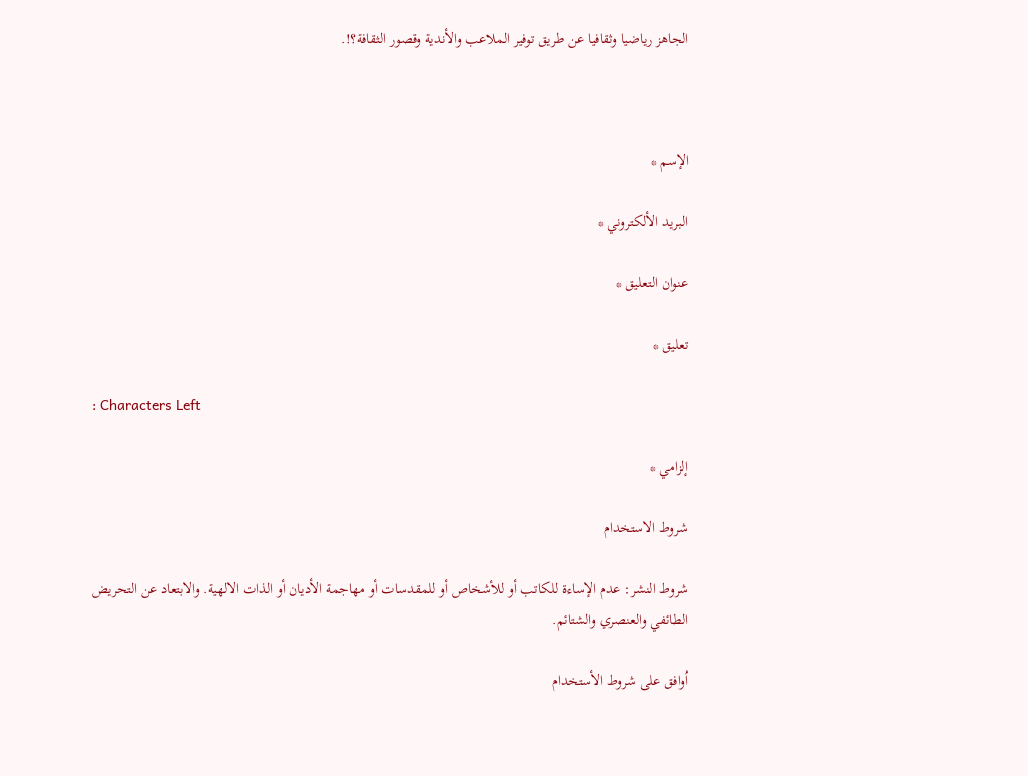الجاهز رياضيا وثقافيا عن طريق توفير الملاعب والأندية وقصور الثقافة؟!.



الإسم *

البريد الألكتروني *

عنوان التعليق *

تعليق *

: Characters Left

إلزامي *

شروط الاستخدام

شروط النشر: عدم الإساءة للكاتب أو للأشخاص أو للمقدسات أو مهاجمة الأديان أو الذات الالهية. والابتعاد عن التحريض الطائفي والعنصري والشتائم.

اُوافق على شروط الأستخدام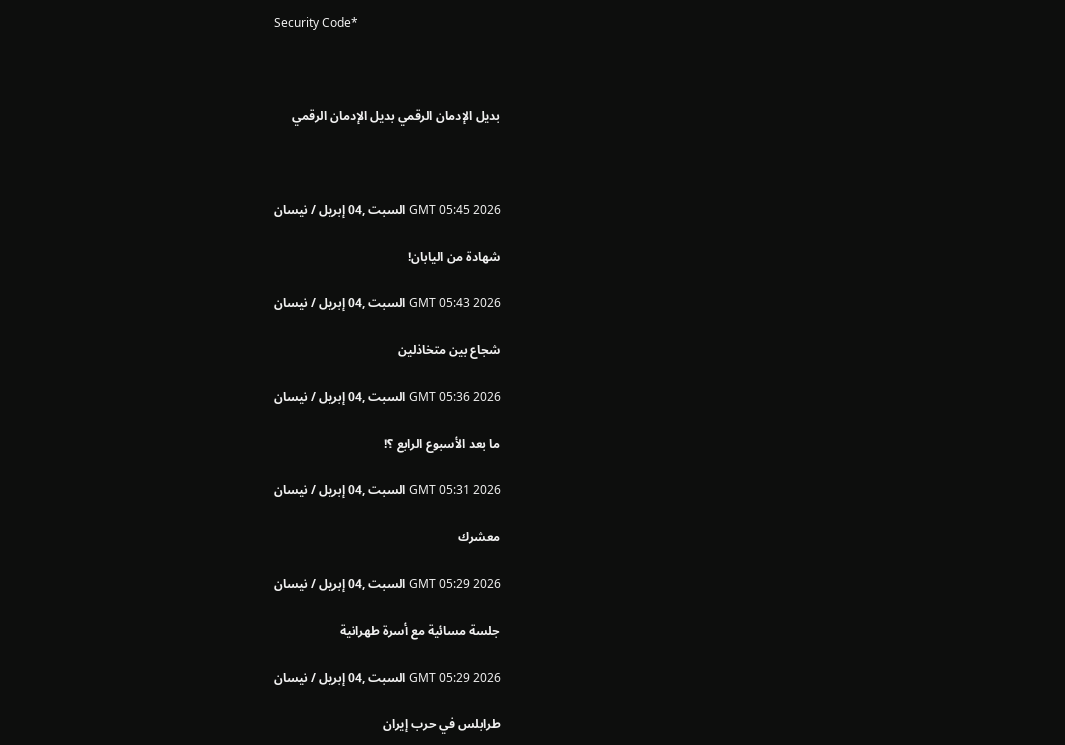Security Code*



بديل الإدمان الرقمي بديل الإدمان الرقمي



GMT 05:45 2026 السبت ,04 إبريل / نيسان

شهادة من اليابان!

GMT 05:43 2026 السبت ,04 إبريل / نيسان

شجاع بين متخاذلين

GMT 05:36 2026 السبت ,04 إبريل / نيسان

ما بعد الأسبوع الرابع ؟!

GMT 05:31 2026 السبت ,04 إبريل / نيسان

معشرك

GMT 05:29 2026 السبت ,04 إبريل / نيسان

جلسة مسائية مع أسرة طهرانية

GMT 05:29 2026 السبت ,04 إبريل / نيسان

طرابلس في حرب إيران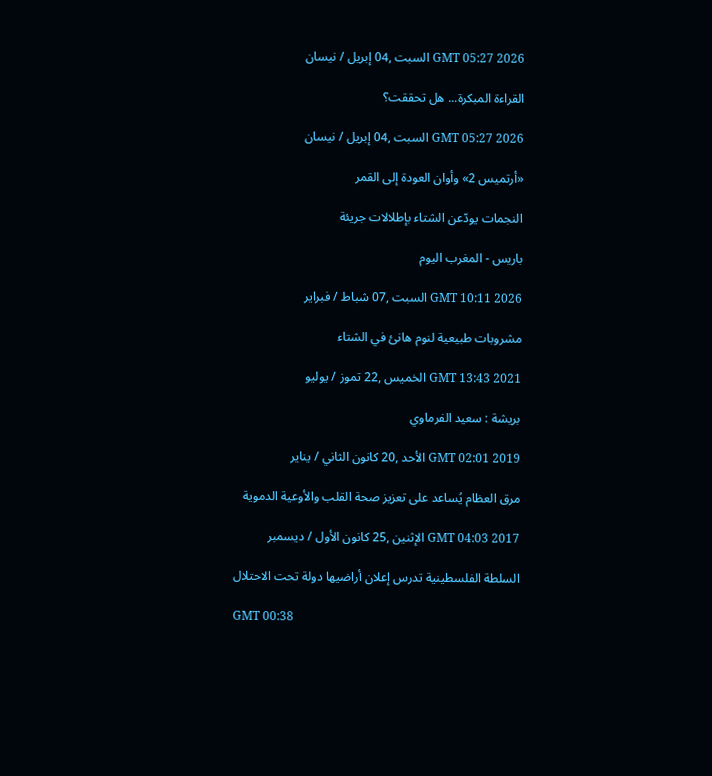GMT 05:27 2026 السبت ,04 إبريل / نيسان

القراءة المبكرة... هل تحققت؟

GMT 05:27 2026 السبت ,04 إبريل / نيسان

«أرتميس 2» وأوان العودة إلى القمر

النجمات يودّعن الشتاء بإطلالات جريئة

باريس - المغرب اليوم

GMT 10:11 2026 السبت ,07 شباط / فبراير

مشروبات طبيعية لنوم هانئ في الشتاء

GMT 13:43 2021 الخميس ,22 تموز / يوليو

بريشة : سعيد الفرماوي

GMT 02:01 2019 الأحد ,20 كانون الثاني / يناير

مرق العظام يُساعد على تعزيز صحة القلب والأوعية الدموية

GMT 04:03 2017 الإثنين ,25 كانون الأول / ديسمبر

السلطة الفلسطينية تدرس إعلان أراضيها دولة تحت الاحتلال

GMT 00:38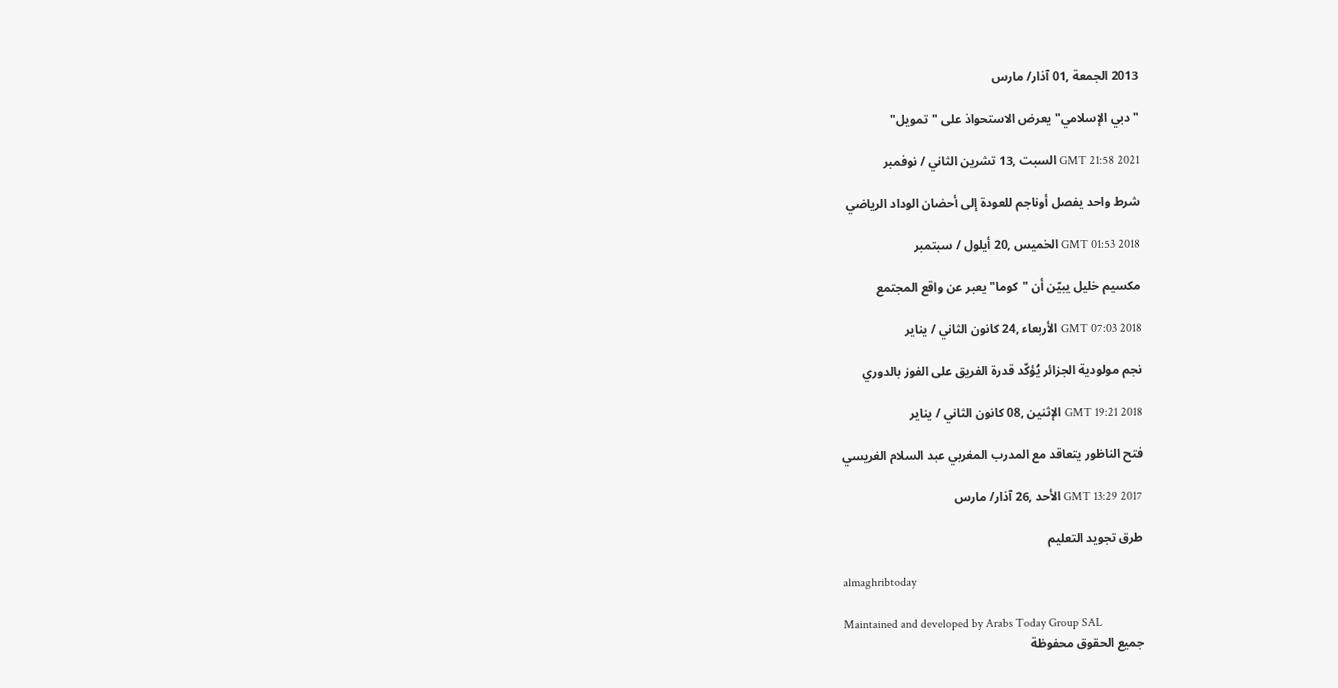2013 الجمعة ,01 آذار/ مارس

"دبي الإسلامي" يعرض الاستحواذ على "تمويل"

GMT 21:58 2021 السبت ,13 تشرين الثاني / نوفمبر

شرط واحد يفصل أوناجم للعودة إلى أحضان الوداد الرياضي

GMT 01:53 2018 الخميس ,20 أيلول / سبتمبر

مكسيم خليل يبيّن أن "كوما" يعبر عن واقع المجتمع

GMT 07:03 2018 الأربعاء ,24 كانون الثاني / يناير

نجم مولودية الجزائر يُؤكّد قدرة الفريق على الفوز بالدوري

GMT 19:21 2018 الإثنين ,08 كانون الثاني / يناير

فتح الناظور يتعاقد مع المدرب المغربي عبد السلام الغريسي

GMT 13:29 2017 الأحد ,26 آذار/ مارس

طرق تجويد التعليم

almaghribtoday

Maintained and developed by Arabs Today Group SAL
جميع الحقوق محفوظة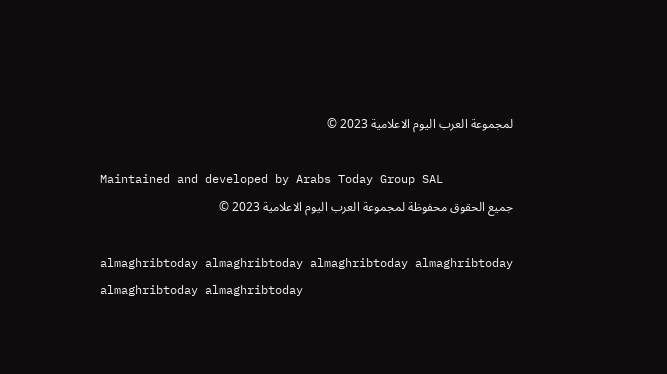لمجموعة العرب اليوم الاعلامية 2023 ©

Maintained and developed by Arabs Today Group SAL
جميع الحقوق محفوظة لمجموعة العرب اليوم الاعلامية 2023 ©

almaghribtoday almaghribtoday almaghribtoday almaghribtoday
almaghribtoday almaghribtoday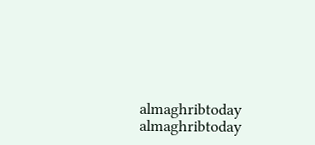almaghribtoday
almaghribtoday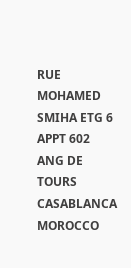RUE MOHAMED SMIHA ETG 6 APPT 602 ANG DE TOURS CASABLANCA MOROCCO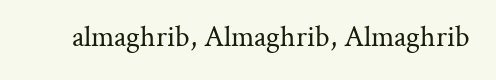almaghrib, Almaghrib, Almaghrib